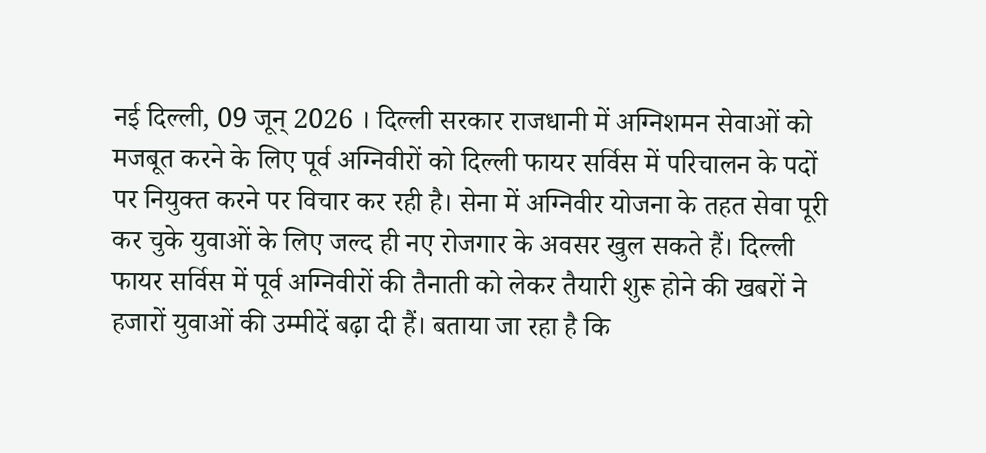नई दिल्ली, 09 जून् 2026 । दिल्ली सरकार राजधानी में अग्निशमन सेवाओं को मजबूत करने के लिए पूर्व अग्निवीरों को दिल्ली फायर सर्विस में परिचालन के पदों पर नियुक्त करने पर विचार कर रही है। सेना में अग्निवीर योजना के तहत सेवा पूरी कर चुके युवाओं के लिए जल्द ही नए रोजगार के अवसर खुल सकते हैं। दिल्ली फायर सर्विस में पूर्व अग्निवीरों की तैनाती को लेकर तैयारी शुरू होने की खबरों ने हजारों युवाओं की उम्मीदें बढ़ा दी हैं। बताया जा रहा है कि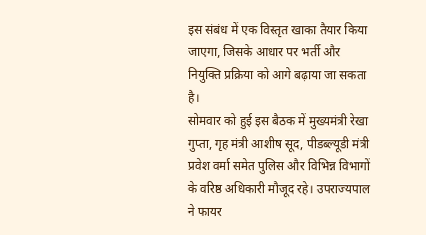इस संबंध में एक विस्तृत खाका तैयार किया जाएगा, जिसके आधार पर भर्ती और नियुक्ति प्रक्रिया को आगे बढ़ाया जा सकता है।
सोमवार को हुई इस बैठक में मुख्यमंत्री रेखा गुप्ता, गृह मंत्री आशीष सूद, पीडब्ल्यूडी मंत्री प्रवेश वर्मा समेत पुलिस और विभिन्न विभागों के वरिष्ठ अधिकारी मौजूद रहे। उपराज्यपाल ने फायर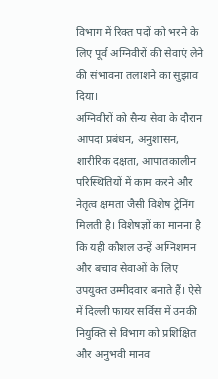विभाग में रिक्त पदों को भरने के लिए पूर्व अग्निवीरों की सेवाएं लेने की संभावना तलाशने का सुझाव दिया।
अग्निवीरों को सैन्य सेवा के दौरान आपदा प्रबंधन, अनुशासन, शारीरिक दक्षता, आपातकालीन परिस्थितियों में काम करने और नेतृत्व क्षमता जैसी विशेष ट्रेनिंग मिलती है। विशेषज्ञों का मानना है कि यही कौशल उन्हें अग्निशमन और बचाव सेवाओं के लिए उपयुक्त उम्मीदवार बनाते हैं। ऐसे में दिल्ली फायर सर्विस में उनकी नियुक्ति से विभाग को प्रशिक्षित और अनुभवी मानव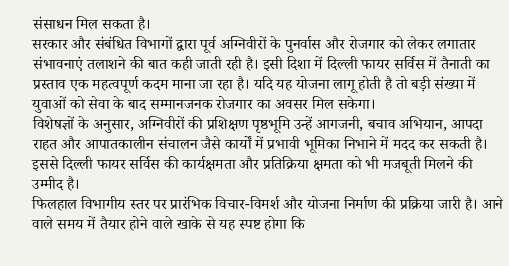संसाधन मिल सकता है।
सरकार और संबंधित विभागों द्वारा पूर्व अग्निवीरों के पुनर्वास और रोजगार को लेकर लगातार संभावनाएं तलाशने की बात कही जाती रही है। इसी दिशा में दिल्ली फायर सर्विस में तैनाती का प्रस्ताव एक महत्वपूर्ण कदम माना जा रहा है। यदि यह योजना लागू होती है तो बड़ी संख्या में युवाओं को सेवा के बाद सम्मानजनक रोजगार का अवसर मिल सकेगा।
विशेषज्ञों के अनुसार, अग्निवीरों की प्रशिक्षण पृष्ठभूमि उन्हें आगजनी, बचाव अभियान, आपदा राहत और आपातकालीन संचालन जैसे कार्यों में प्रभावी भूमिका निभाने में मदद कर सकती है। इससे दिल्ली फायर सर्विस की कार्यक्षमता और प्रतिक्रिया क्षमता को भी मजबूती मिलने की उम्मीद है।
फिलहाल विभागीय स्तर पर प्रारंभिक विचार-विमर्श और योजना निर्माण की प्रक्रिया जारी है। आने वाले समय में तैयार होने वाले खाके से यह स्पष्ट होगा कि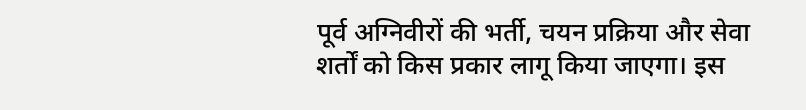पूर्व अग्निवीरों की भर्ती, चयन प्रक्रिया और सेवा शर्तों को किस प्रकार लागू किया जाएगा। इस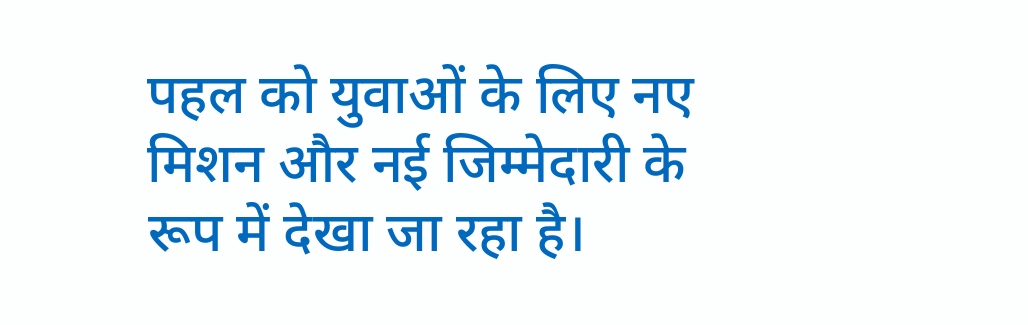पहल को युवाओं के लिए नए मिशन और नई जिम्मेदारी के रूप में देखा जा रहा है।